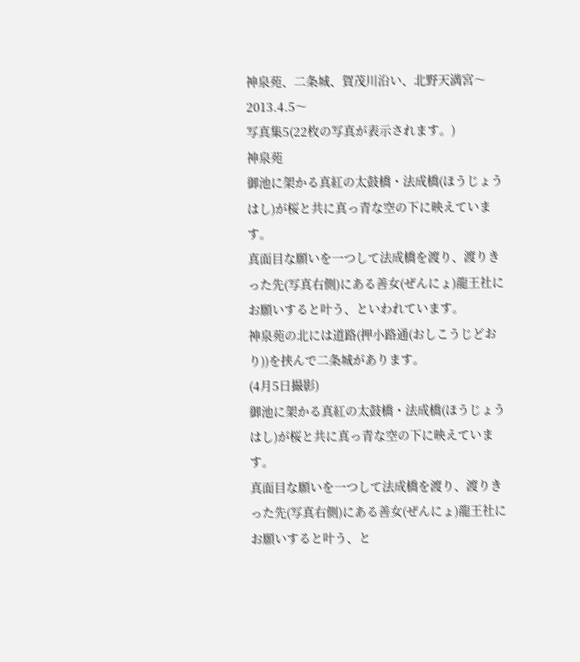神泉苑、二条城、賀茂川沿い、北野天満宮〜2013.4.5〜
写真集5(22枚の写真が表示されます。)
神泉苑
御池に架かる真紅の太鼓橋・法成橋(ほうじょうはし)が桜と共に真っ青な空の下に映えています。
真面目な願いを一つして法成橋を渡り、渡りきった先(写真右側)にある善女(ぜんにょ)龍王社にお願いすると叶う、といわれています。
神泉苑の北には道路(押小路通(おしこうじどおり))を挟んで二条城があります。
(4月5日撮影)
御池に架かる真紅の太鼓橋・法成橋(ほうじょうはし)が桜と共に真っ青な空の下に映えています。
真面目な願いを一つして法成橋を渡り、渡りきった先(写真右側)にある善女(ぜんにょ)龍王社にお願いすると叶う、と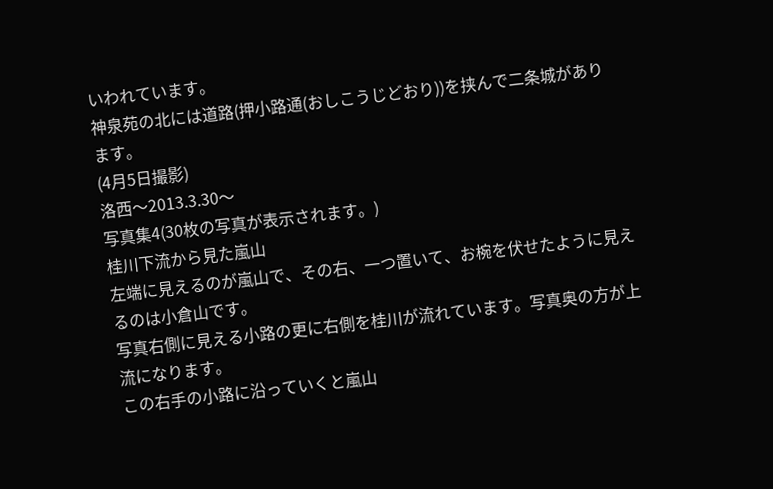いわれています。
神泉苑の北には道路(押小路通(おしこうじどおり))を挟んで二条城があります。
(4月5日撮影)
洛西〜2013.3.30〜
写真集4(30枚の写真が表示されます。)
桂川下流から見た嵐山
左端に見えるのが嵐山で、その右、一つ置いて、お椀を伏せたように見えるのは小倉山です。
写真右側に見える小路の更に右側を桂川が流れています。写真奥の方が上流になります。
この右手の小路に沿っていくと嵐山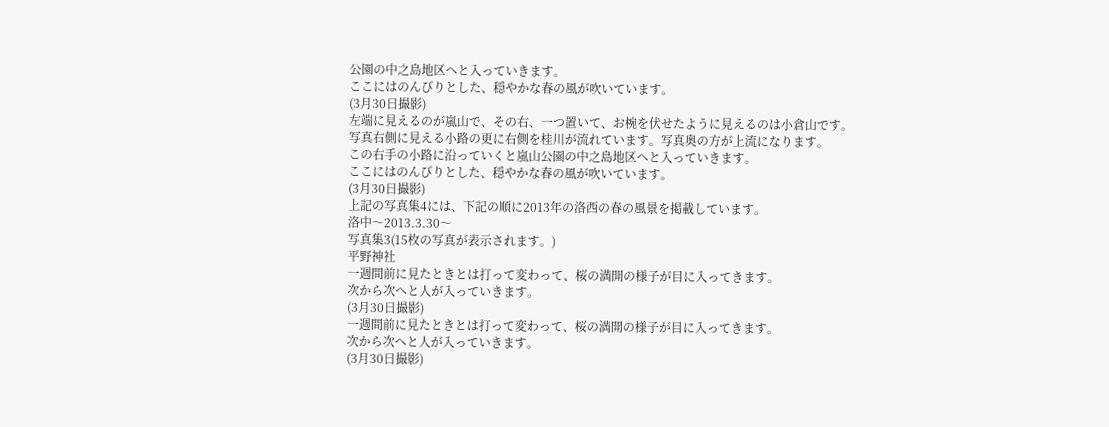公園の中之島地区へと入っていきます。
ここにはのんびりとした、穏やかな春の風が吹いています。
(3月30日撮影)
左端に見えるのが嵐山で、その右、一つ置いて、お椀を伏せたように見えるのは小倉山です。
写真右側に見える小路の更に右側を桂川が流れています。写真奥の方が上流になります。
この右手の小路に沿っていくと嵐山公園の中之島地区へと入っていきます。
ここにはのんびりとした、穏やかな春の風が吹いています。
(3月30日撮影)
上記の写真集4には、下記の順に2013年の洛西の春の風景を掲載しています。
洛中〜2013.3.30〜
写真集3(15枚の写真が表示されます。)
平野神社
一週間前に見たときとは打って変わって、桜の満開の様子が目に入ってきます。
次から次へと人が入っていきます。
(3月30日撮影)
一週間前に見たときとは打って変わって、桜の満開の様子が目に入ってきます。
次から次へと人が入っていきます。
(3月30日撮影)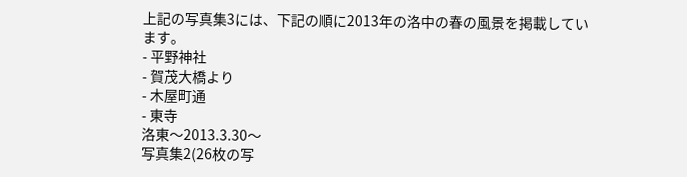上記の写真集3には、下記の順に2013年の洛中の春の風景を掲載しています。
- 平野神社
- 賀茂大橋より
- 木屋町通
- 東寺
洛東〜2013.3.30〜
写真集2(26枚の写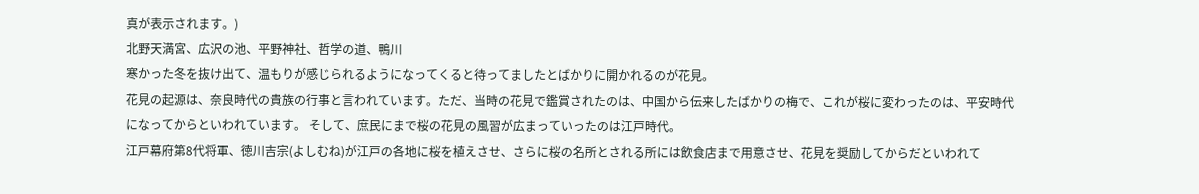真が表示されます。)
北野天満宮、広沢の池、平野神社、哲学の道、鴨川
寒かった冬を抜け出て、温もりが感じられるようになってくると待ってましたとばかりに開かれるのが花見。
花見の起源は、奈良時代の貴族の行事と言われています。ただ、当時の花見で鑑賞されたのは、中国から伝来したばかりの梅で、これが桜に変わったのは、平安時代になってからといわれています。 そして、庶民にまで桜の花見の風習が広まっていったのは江戸時代。
江戸幕府第8代将軍、徳川吉宗(よしむね)が江戸の各地に桜を植えさせ、さらに桜の名所とされる所には飲食店まで用意させ、花見を奨励してからだといわれて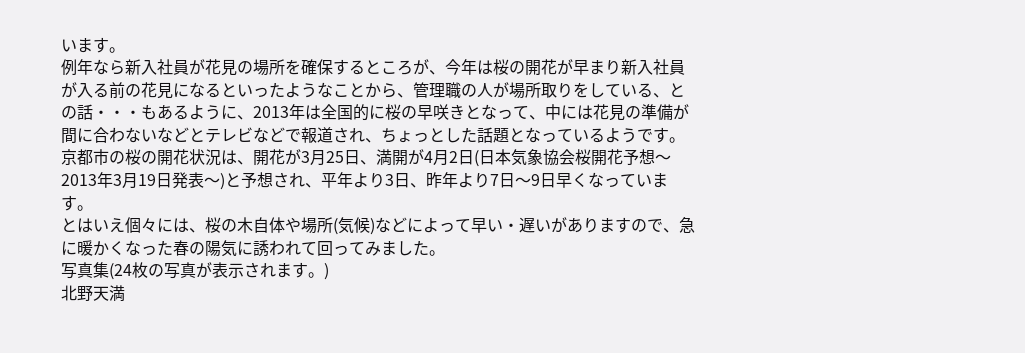います。
例年なら新入社員が花見の場所を確保するところが、今年は桜の開花が早まり新入社員が入る前の花見になるといったようなことから、管理職の人が場所取りをしている、との話・・・もあるように、2013年は全国的に桜の早咲きとなって、中には花見の準備が間に合わないなどとテレビなどで報道され、ちょっとした話題となっているようです。
京都市の桜の開花状況は、開花が3月25日、満開が4月2日(日本気象協会桜開花予想〜2013年3月19日発表〜)と予想され、平年より3日、昨年より7日〜9日早くなっています。
とはいえ個々には、桜の木自体や場所(気候)などによって早い・遅いがありますので、急に暖かくなった春の陽気に誘われて回ってみました。
写真集(24枚の写真が表示されます。)
北野天満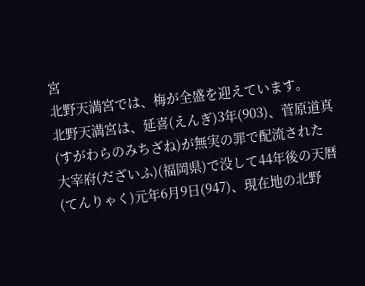宮
北野天満宮では、梅が全盛を迎えています。
北野天満宮は、延喜(えんぎ)3年(903)、菅原道真(すがわらのみちざね)が無実の罪で配流された大宰府(だざいふ)(福岡県)で没して44年後の天暦(てんりゃく)元年6月9日(947)、現在地の北野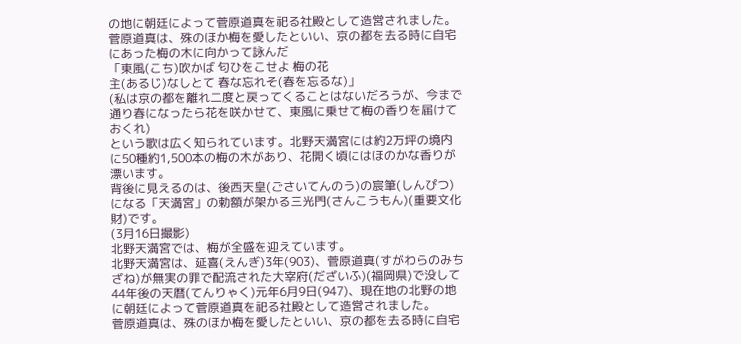の地に朝廷によって菅原道真を祀る社殿として造営されました。
菅原道真は、殊のほか梅を愛したといい、京の都を去る時に自宅にあった梅の木に向かって詠んだ
「東風(こち)吹かば 匂ひをこせよ 梅の花
主(あるじ)なしとて 春な忘れそ(春を忘るな)」
(私は京の都を離れ二度と戻ってくることはないだろうが、今まで通り春になったら花を咲かせて、東風に乗せて梅の香りを届けておくれ)
という歌は広く知られています。北野天満宮には約2万坪の境内に50種約1,500本の梅の木があり、花開く頃にはほのかな香りが漂います。
背後に見えるのは、後西天皇(ごさいてんのう)の宸筆(しんぴつ)になる「天満宮」の勅額が架かる三光門(さんこうもん)(重要文化財)です。
(3月16日撮影)
北野天満宮では、梅が全盛を迎えています。
北野天満宮は、延喜(えんぎ)3年(903)、菅原道真(すがわらのみちざね)が無実の罪で配流された大宰府(だざいふ)(福岡県)で没して44年後の天暦(てんりゃく)元年6月9日(947)、現在地の北野の地に朝廷によって菅原道真を祀る社殿として造営されました。
菅原道真は、殊のほか梅を愛したといい、京の都を去る時に自宅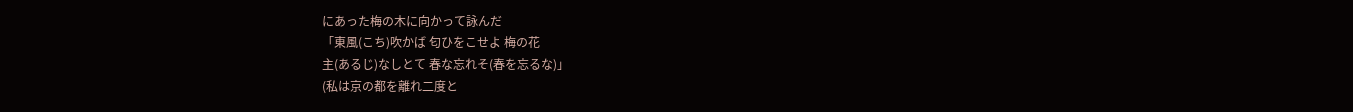にあった梅の木に向かって詠んだ
「東風(こち)吹かば 匂ひをこせよ 梅の花
主(あるじ)なしとて 春な忘れそ(春を忘るな)」
(私は京の都を離れ二度と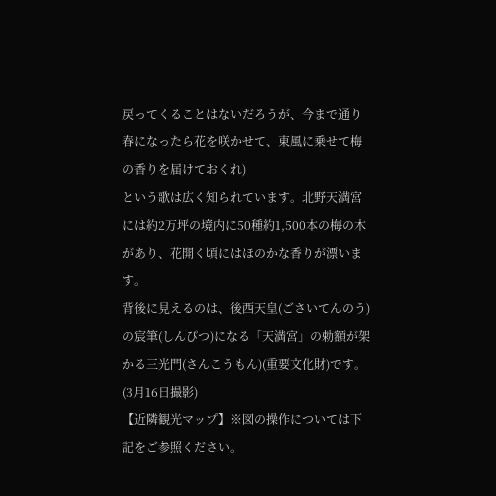戻ってくることはないだろうが、今まで通り春になったら花を咲かせて、東風に乗せて梅の香りを届けておくれ)
という歌は広く知られています。北野天満宮には約2万坪の境内に50種約1,500本の梅の木があり、花開く頃にはほのかな香りが漂います。
背後に見えるのは、後西天皇(ごさいてんのう)の宸筆(しんぴつ)になる「天満宮」の勅額が架かる三光門(さんこうもん)(重要文化財)です。
(3月16日撮影)
【近隣観光マップ】※図の操作については下記をご参照ください。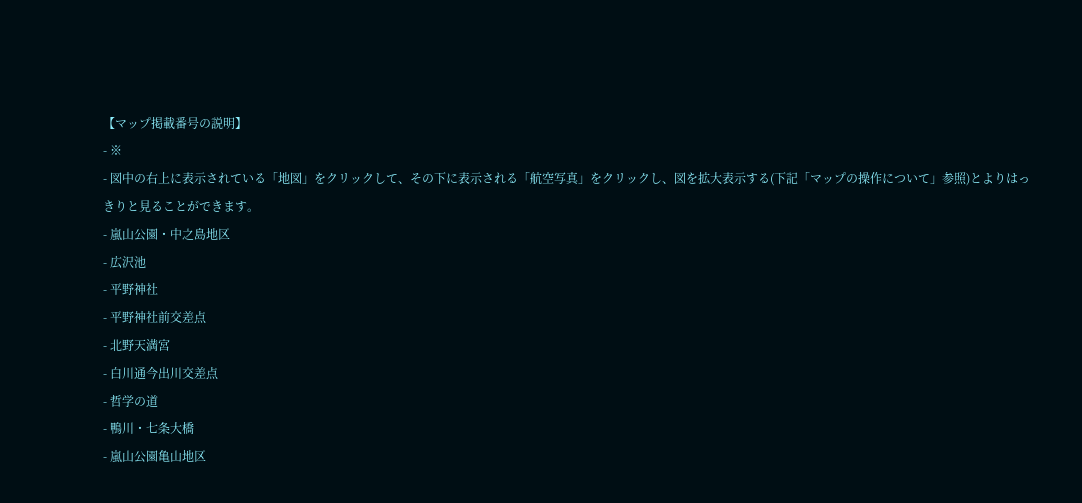【マップ掲載番号の説明】
- ※
- 図中の右上に表示されている「地図」をクリックして、その下に表示される「航空写真」をクリックし、図を拡大表示する(下記「マップの操作について」参照)とよりはっきりと見ることができます。
- 嵐山公園・中之島地区
- 広沢池
- 平野神社
- 平野神社前交差点
- 北野天満宮
- 白川通今出川交差点
- 哲学の道
- 鴨川・七条大橋
- 嵐山公園亀山地区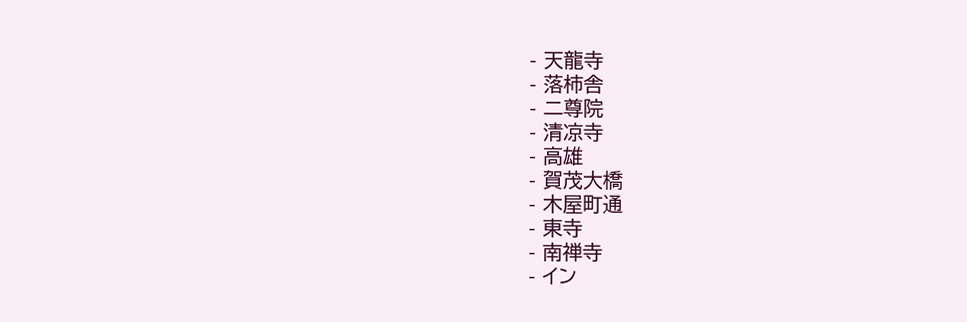- 天龍寺
- 落柿舎
- 二尊院
- 清凉寺
- 高雄
- 賀茂大橋
- 木屋町通
- 東寺
- 南禅寺
- イン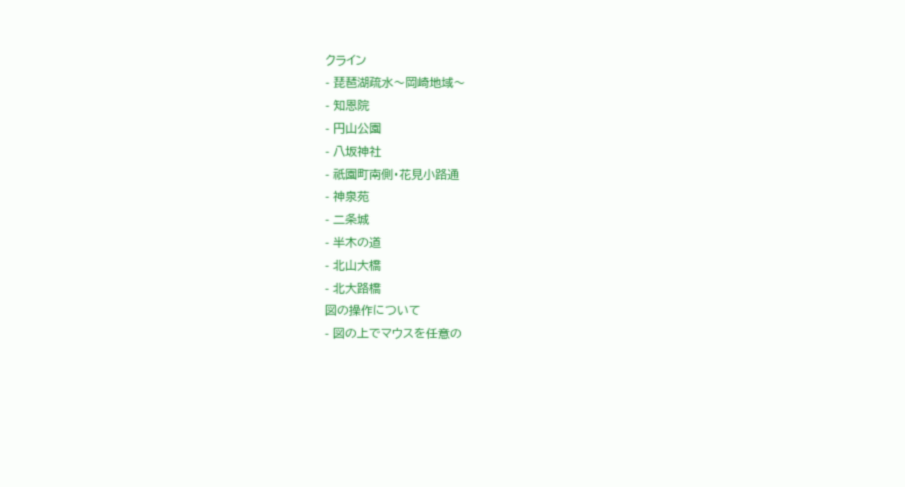クライン
- 琵琶湖疏水〜岡崎地域〜
- 知恩院
- 円山公園
- 八坂神社
- 祇園町南側・花見小路通
- 神泉苑
- 二条城
- 半木の道
- 北山大橋
- 北大路橋
図の操作について
- 図の上でマウスを任意の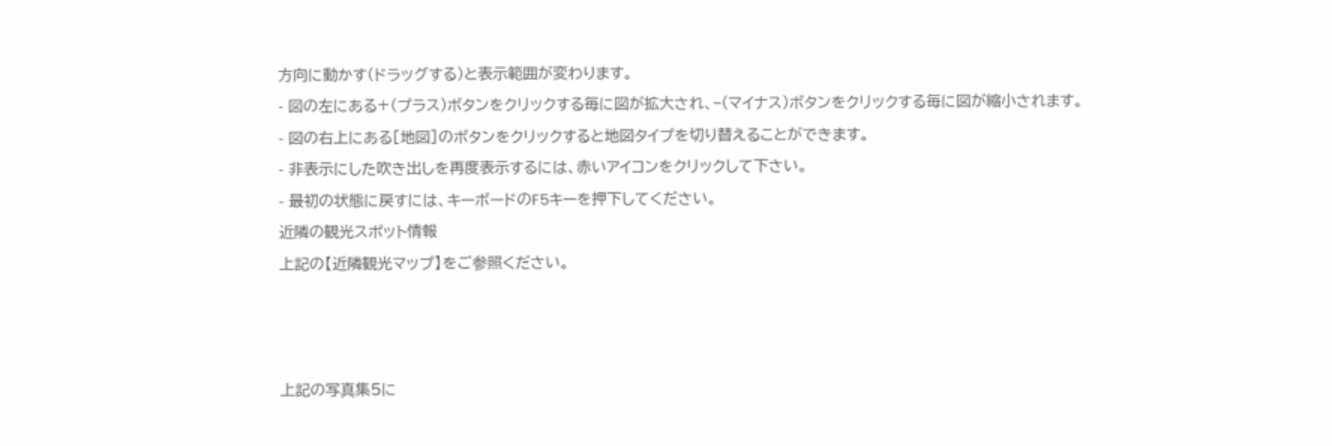方向に動かす(ドラッグする)と表示範囲が変わります。
- 図の左にある+(プラス)ボタンをクリックする毎に図が拡大され、−(マイナス)ボタンをクリックする毎に図が縮小されます。
- 図の右上にある[地図]のボタンをクリックすると地図タイプを切り替えることができます。
- 非表示にした吹き出しを再度表示するには、赤いアイコンをクリックして下さい。
- 最初の状態に戻すには、キーボードのF5キーを押下してください。
近隣の観光スポット情報
上記の【近隣観光マップ】をご参照ください。



上記の写真集5に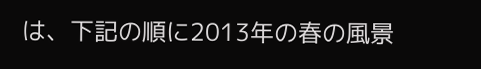は、下記の順に2013年の春の風景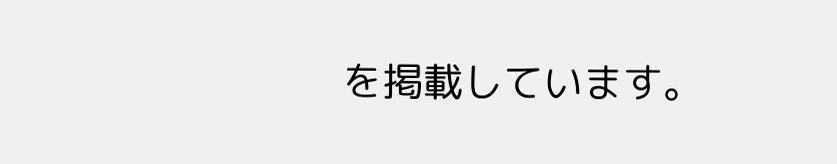を掲載しています。